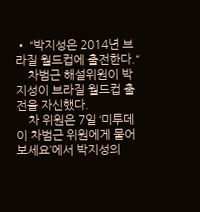• “박지성은 2014년 브라질 월드컵에 출전한다.“
    차범근 해설위원이 박지성이 브라질 월드컵 출전을 자신했다.
    차 위원은 7일 ‘미투데이 차범근 위원에게 물어보세요’에서 박지성의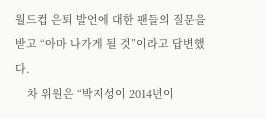월드컵 은퇴 발언에 대한 팬들의 질문을 받고 “아마 나가게 될 것”이라고 답변했다.
    차 위원은 “박지성이 2014년이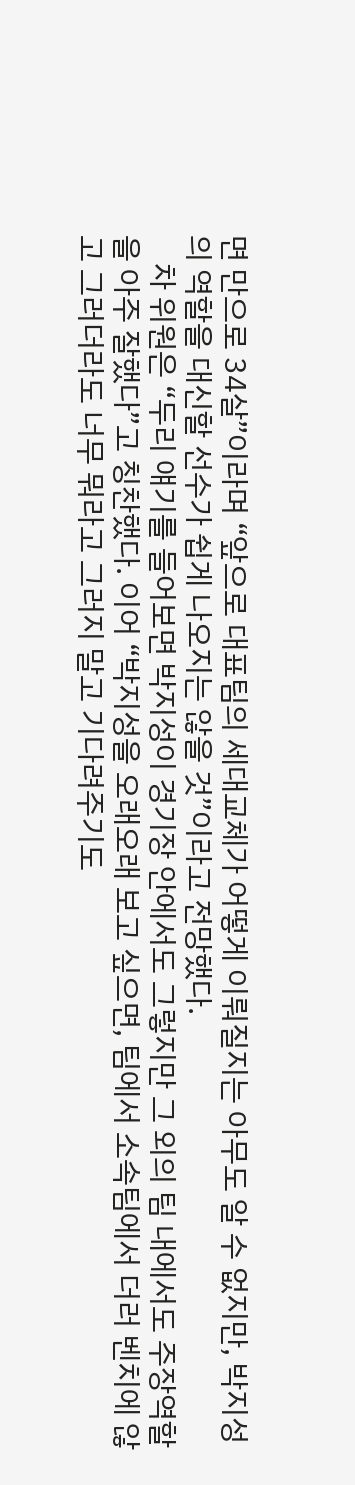면 만으로 34살”이라며 “앞으로 대표팀의 세대교체가 어떻게 이뤄질지는 아무도 알 수 없지만, 박지성의 역할을 대신할 선수가 쉽게 나오지는 않을 것”이라고 전망했다.
    차 위원은 “두리 얘기를 들어보면 박지성이 경기장 안에서도 그렇지만 그 외의 팀 내에서도 주장역할을 아주 잘했다”고 칭찬했다. 이어 “박지성을 오래오래 보고 싶으면, 팀에서 소속팀에서 더러 벤치에 않고 그러더라도 너무 뭐라고 그러지 말고 기다려주기도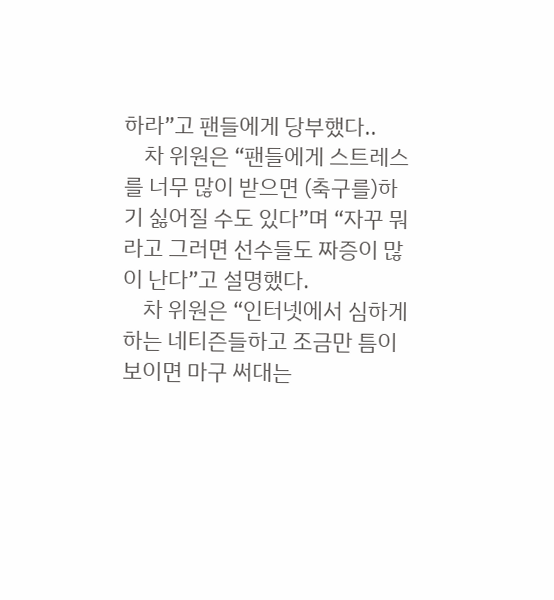하라”고 팬들에게 당부했다..
    차 위원은 “팬들에게 스트레스를 너무 많이 받으면 (축구를)하기 싫어질 수도 있다”며 “자꾸 뭐라고 그러면 선수들도 짜증이 많이 난다”고 설명했다.
    차 위원은 “인터넷에서 심하게 하는 네티즌들하고 조금만 틈이 보이면 마구 써대는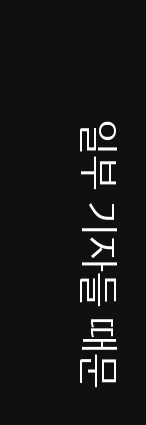일부 기자들 때문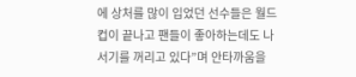에 상처를 많이 입었던 선수들은 월드컵이 끝나고 팬들이 좋아하는데도 나서기를 꺼리고 있다”며 안타까움을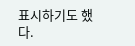표시하기도 했다.